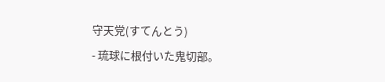守天党(すてんとう)
- 琉球に根付いた鬼切部。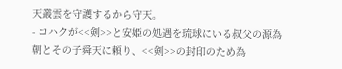天叢雲を守護するから守天。
- コハクが<<剣>>と安姫の処遇を琉球にいる叔父の源為朝とその子舜天に頼り、<<剣>>の封印のため為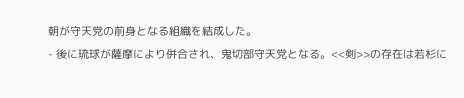朝が守天党の前身となる組織を結成した。
- 後に琉球が薩摩により併合され、鬼切部守天党となる。<<剣>>の存在は若杉に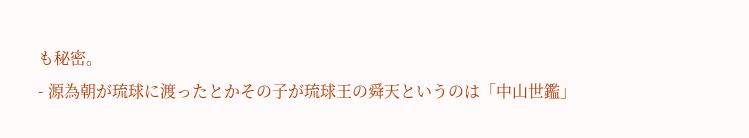も秘密。
- 源為朝が琉球に渡ったとかその子が琉球王の舜天というのは「中山世鑑」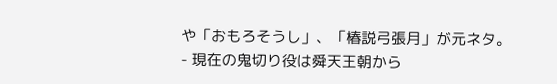や「おもろそうし」、「椿説弓張月」が元ネタ。
- 現在の鬼切り役は舜天王朝から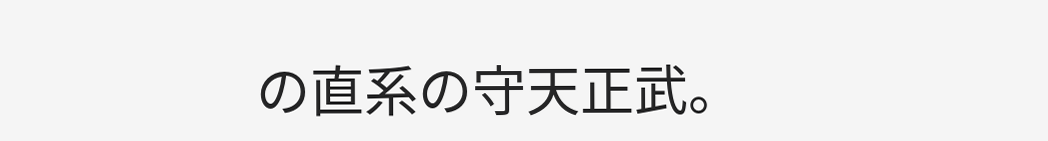の直系の守天正武。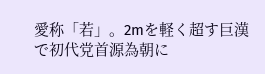愛称「若」。2mを軽く超す巨漢で初代党首源為朝に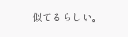似てるらしい。